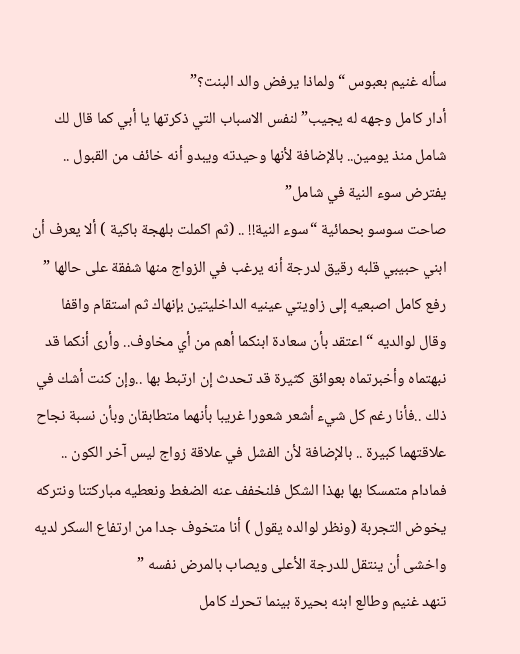سأله غنيم بعبوس “ولماذا يرفض والد البنت؟”
أدار كامل وجهه له يجيب” لنفس الاسباب التي ذكرتها يا أبي كما قال لك شامل منذ يومين.. بالإضافة لأنها وحيدته ويبدو أنه خائف من القبول .. يفترض سوء النية في شامل”
صاحت سوسو بحمائية “سوء النية!! .. (ثم اكملت بلهجة باكية ) ألا يعرف أن ابني حبيبي قلبه رقيق لدرجة أنه يرغب في الزواج منها شفقة على حالها ”
رفع كامل اصبعيه إلى زاويتي عينيه الداخليتين بإنهاك ثم استقام واقفا وقال لوالديه “اعتقد بأن سعادة ابنكما أهم من أي مخاوف.. وأرى أنكما قد نبهتماه وأخبرتماه بعوائق كثيرة قد تحدث إن ارتبط بها ..وإن كنت أشك في ذلك ..فأنا رغم كل شيء أشعر شعورا غريبا بأنهما متطابقان وبأن نسبة نجاح علاقتهما كبيرة .. بالإضافة لأن الفشل في علاقة زواج ليس آخر الكون .. فمادام متمسكا بها بهذا الشكل فلنخفف عنه الضغط ونعطيه مباركتنا ونتركه يخوض التجربة (ونظر لوالده يقول ) أنا متخوف جدا من ارتفاع السكر لديه واخشى أن ينتقل للدرجة الأعلى ويصاب بالمرض نفسه ”
تنهد غنيم وطالع ابنه بحيرة بينما تحرك كامل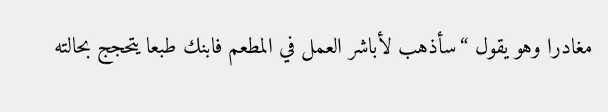مغادرا وهو يقول “سأذهب لأباشر العمل في المطعم فابنك طبعا يتحجج بحالته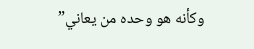وكأنه هو وحده من يعاني”